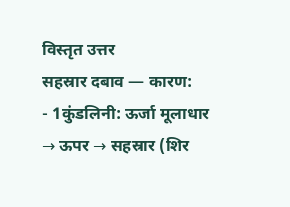विस्तृत उत्तर
सहस्रार दबाव — कारण:
- 1कुंडलिनी: ऊर्जा मूलाधार → ऊपर → सहस्रार (शिर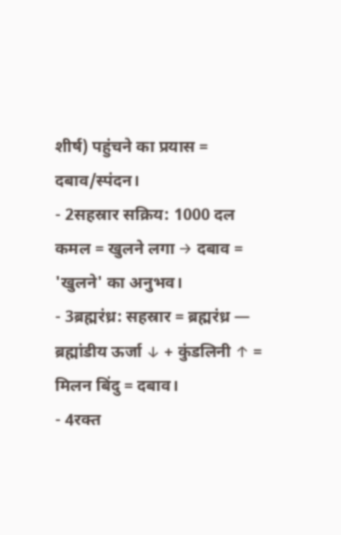शीर्ष) पहुंचने का प्रयास = दबाव/स्पंदन।
- 2सहस्रार सक्रिय: 1000 दल कमल = खुलने लगा → दबाव = 'खुलने' का अनुभव।
- 3ब्रह्मरंध्र: सहस्रार = ब्रह्मरंध्र — ब्रह्मांडीय ऊर्जा ↓ + कुंडलिनी ↑ = मिलन बिंदु = दबाव।
- 4रक्त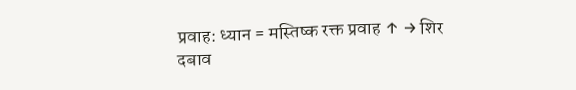प्रवाह: ध्यान = मस्तिष्क रक्त प्रवाह ↑ → शिर दबाव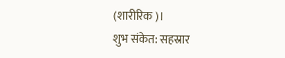(शारीरिक)।
शुभ संकेत: सहस्रार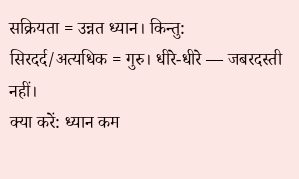सक्रियता = उन्नत ध्यान। किन्तु: सिरदर्द/अत्यधिक = गुरु। धीरे-धीरे — जबरदस्ती नहीं।
क्या करें: ध्यान कम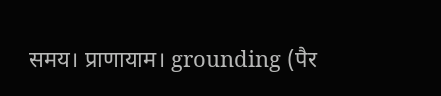समय। प्राणायाम। grounding (पैर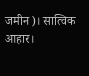जमीन)। सात्विक आहार।